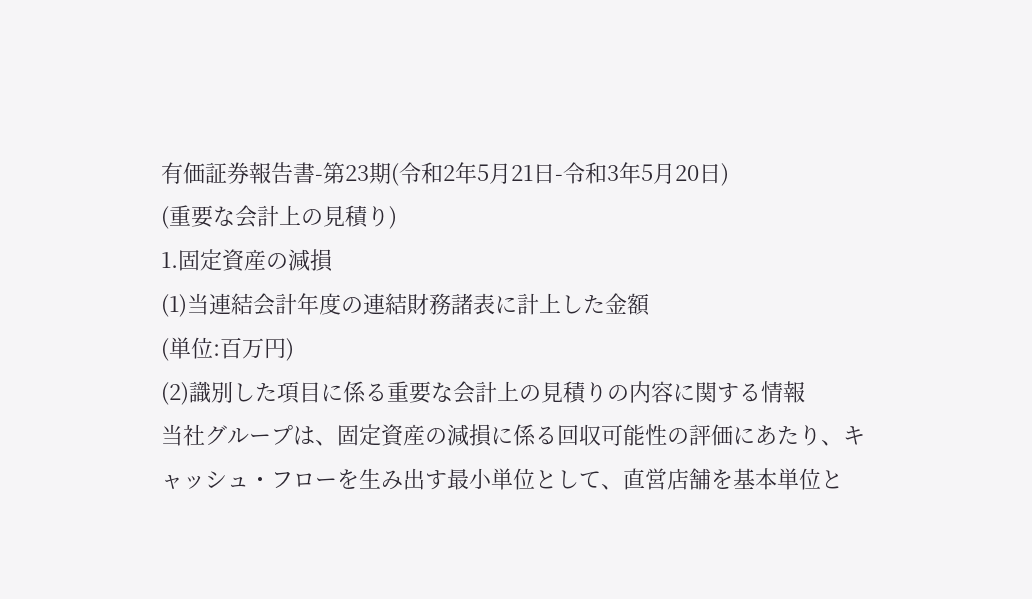有価証券報告書-第23期(令和2年5月21日-令和3年5月20日)
(重要な会計上の見積り)
1.固定資産の減損
(1)当連結会計年度の連結財務諸表に計上した金額
(単位:百万円)
(2)識別した項目に係る重要な会計上の見積りの内容に関する情報
当社グループは、固定資産の減損に係る回収可能性の評価にあたり、キャッシュ・フローを生み出す最小単位として、直営店舗を基本単位と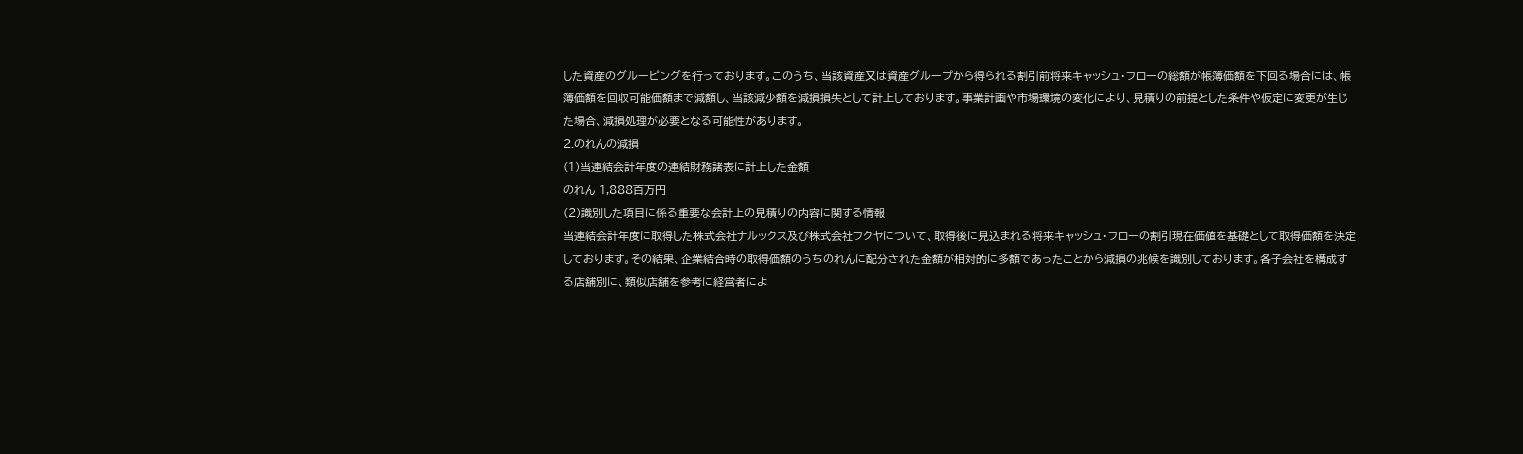した資産のグルーピングを行っております。このうち、当該資産又は資産グループから得られる割引前将来キャッシュ・フローの総額が帳簿価額を下回る場合には、帳簿価額を回収可能価額まで減額し、当該減少額を減損損失として計上しております。事業計画や市場環境の変化により、見積りの前提とした条件や仮定に変更が生じた場合、減損処理が必要となる可能性があります。
2.のれんの減損
(1)当連結会計年度の連結財務諸表に計上した金額
のれん 1,888百万円
(2)識別した項目に係る重要な会計上の見積りの内容に関する情報
当連結会計年度に取得した株式会社ナルックス及び株式会社フクヤについて、取得後に見込まれる将来キャッシュ・フローの割引現在価値を基礎として取得価額を決定しております。その結果、企業結合時の取得価額のうちのれんに配分された金額が相対的に多額であったことから減損の兆候を識別しております。各子会社を構成する店舗別に、類似店舗を参考に経営者によ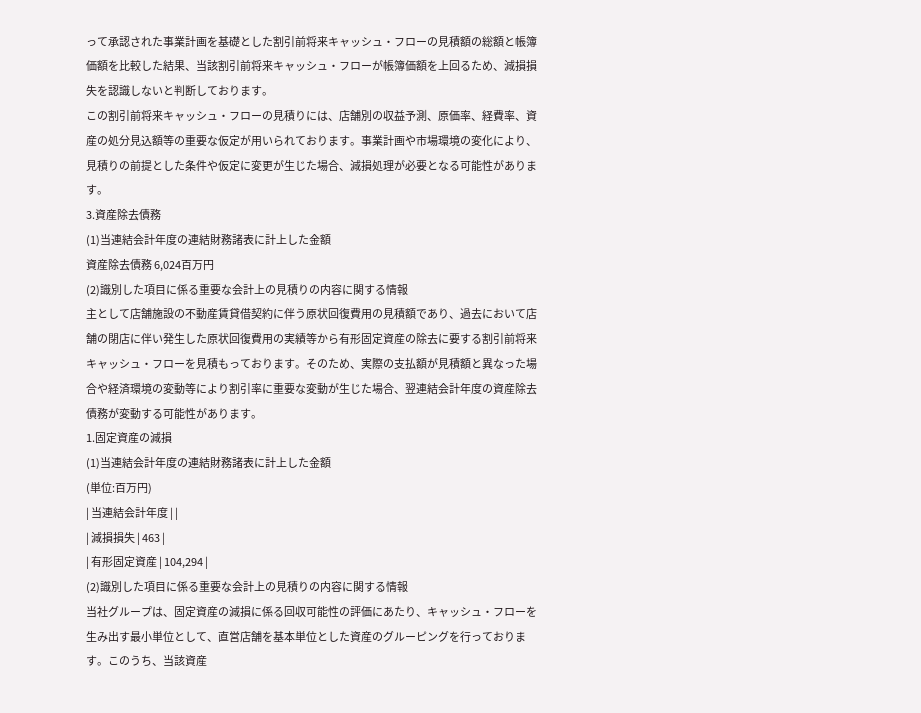って承認された事業計画を基礎とした割引前将来キャッシュ・フローの見積額の総額と帳簿価額を比較した結果、当該割引前将来キャッシュ・フローが帳簿価額を上回るため、減損損失を認識しないと判断しております。
この割引前将来キャッシュ・フローの見積りには、店舗別の収益予測、原価率、経費率、資産の処分見込額等の重要な仮定が用いられております。事業計画や市場環境の変化により、見積りの前提とした条件や仮定に変更が生じた場合、減損処理が必要となる可能性があります。
3.資産除去債務
(1)当連結会計年度の連結財務諸表に計上した金額
資産除去債務 6,024百万円
(2)識別した項目に係る重要な会計上の見積りの内容に関する情報
主として店舗施設の不動産賃貸借契約に伴う原状回復費用の見積額であり、過去において店舗の閉店に伴い発生した原状回復費用の実績等から有形固定資産の除去に要する割引前将来キャッシュ・フローを見積もっております。そのため、実際の支払額が見積額と異なった場合や経済環境の変動等により割引率に重要な変動が生じた場合、翌連結会計年度の資産除去債務が変動する可能性があります。
1.固定資産の減損
(1)当連結会計年度の連結財務諸表に計上した金額
(単位:百万円)
| 当連結会計年度 | |
| 減損損失 | 463 |
| 有形固定資産 | 104,294 |
(2)識別した項目に係る重要な会計上の見積りの内容に関する情報
当社グループは、固定資産の減損に係る回収可能性の評価にあたり、キャッシュ・フローを生み出す最小単位として、直営店舗を基本単位とした資産のグルーピングを行っております。このうち、当該資産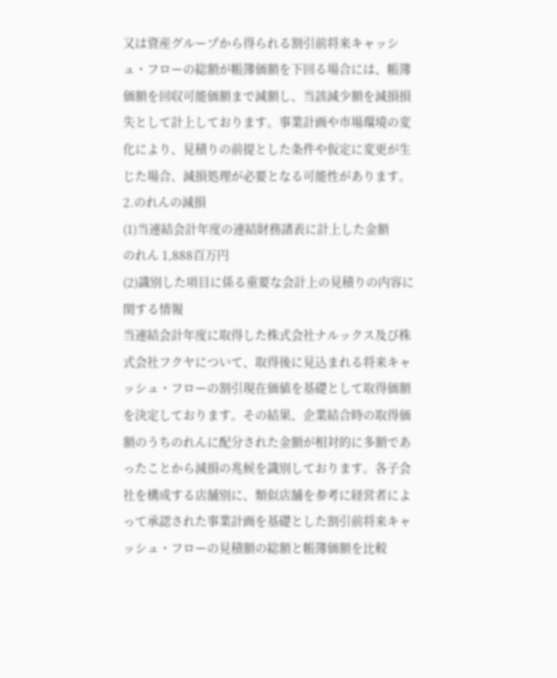又は資産グループから得られる割引前将来キャッシュ・フローの総額が帳簿価額を下回る場合には、帳簿価額を回収可能価額まで減額し、当該減少額を減損損失として計上しております。事業計画や市場環境の変化により、見積りの前提とした条件や仮定に変更が生じた場合、減損処理が必要となる可能性があります。
2.のれんの減損
(1)当連結会計年度の連結財務諸表に計上した金額
のれん 1,888百万円
(2)識別した項目に係る重要な会計上の見積りの内容に関する情報
当連結会計年度に取得した株式会社ナルックス及び株式会社フクヤについて、取得後に見込まれる将来キャッシュ・フローの割引現在価値を基礎として取得価額を決定しております。その結果、企業結合時の取得価額のうちのれんに配分された金額が相対的に多額であったことから減損の兆候を識別しております。各子会社を構成する店舗別に、類似店舗を参考に経営者によって承認された事業計画を基礎とした割引前将来キャッシュ・フローの見積額の総額と帳簿価額を比較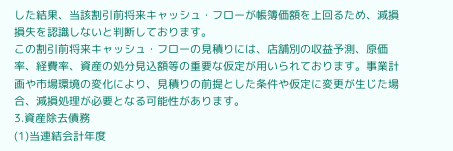した結果、当該割引前将来キャッシュ・フローが帳簿価額を上回るため、減損損失を認識しないと判断しております。
この割引前将来キャッシュ・フローの見積りには、店舗別の収益予測、原価率、経費率、資産の処分見込額等の重要な仮定が用いられております。事業計画や市場環境の変化により、見積りの前提とした条件や仮定に変更が生じた場合、減損処理が必要となる可能性があります。
3.資産除去債務
(1)当連結会計年度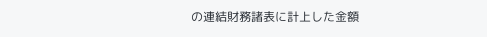の連結財務諸表に計上した金額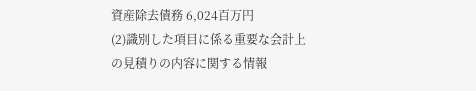資産除去債務 6,024百万円
(2)識別した項目に係る重要な会計上の見積りの内容に関する情報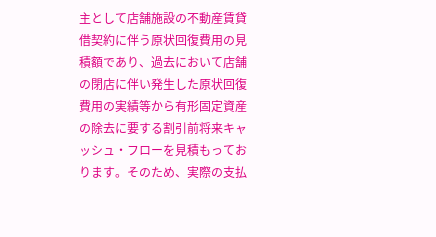主として店舗施設の不動産賃貸借契約に伴う原状回復費用の見積額であり、過去において店舗の閉店に伴い発生した原状回復費用の実績等から有形固定資産の除去に要する割引前将来キャッシュ・フローを見積もっております。そのため、実際の支払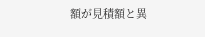額が見積額と異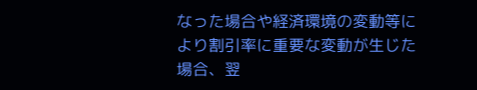なった場合や経済環境の変動等により割引率に重要な変動が生じた場合、翌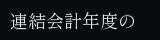連結会計年度の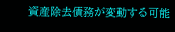資産除去債務が変動する可能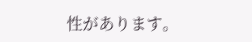性があります。